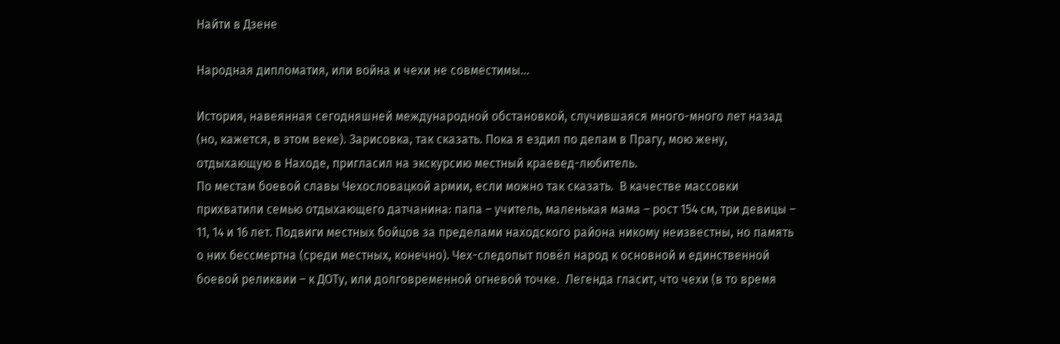Найти в Дзене

Народная дипломатия, или война и чехи не совместимы...

История, навеянная сегодняшней международной обстановкой, случившаяся много-много лет назад (но, кажется, в этом веке). Зарисовка, так сказать. Пока я ездил по делам в Прагу, мою жену, отдыхающую в Находе, пригласил на экскурсию местный краевед-любитель.
По местам боевой славы Чехословацкой армии, если можно так сказать.  В качестве массовки прихватили семью отдыхающего датчанина: папа – учитель, маленькая мама – рост 154 см, три девицы – 11, 14 и 16 лет. Подвиги местных бойцов за пределами находского района никому неизвестны, но память о них бессмертна (среди местных, конечно). Чех-следопыт повёл народ к основной и единственной боевой реликвии – к ДОТу, или долговременной огневой точке.  Легенда гласит, что чехи (в то время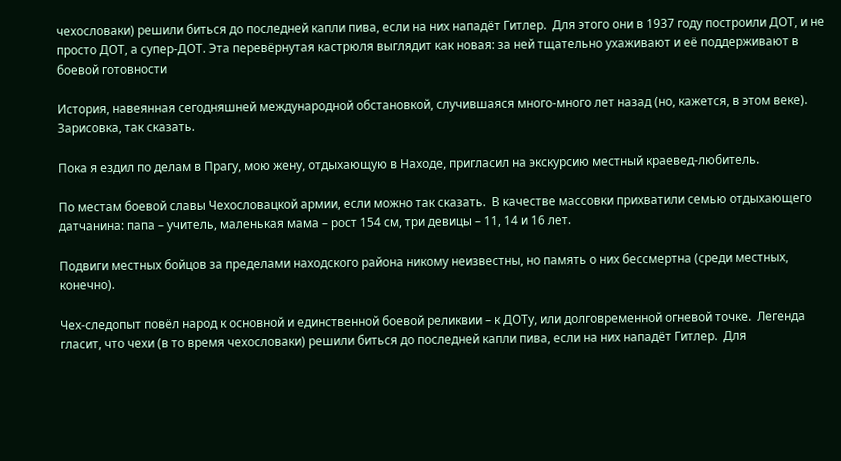чехословаки) решили биться до последней капли пива, если на них нападёт Гитлер.  Для этого они в 1937 году построили ДОТ, и не просто ДОТ, а супер-ДОТ. Эта перевёрнутая кастрюля выглядит как новая: за ней тщательно ухаживают и её поддерживают в боевой готовности

История, навеянная сегодняшней международной обстановкой, случившаяся много-много лет назад (но, кажется, в этом веке). Зарисовка, так сказать.

Пока я ездил по делам в Прагу, мою жену, отдыхающую в Находе, пригласил на экскурсию местный краевед-любитель.

По местам боевой славы Чехословацкой армии, если можно так сказать.  В качестве массовки прихватили семью отдыхающего датчанина: папа – учитель, маленькая мама – рост 154 см, три девицы – 11, 14 и 16 лет.

Подвиги местных бойцов за пределами находского района никому неизвестны, но память о них бессмертна (среди местных, конечно).

Чех-следопыт повёл народ к основной и единственной боевой реликвии – к ДОТу, или долговременной огневой точке.  Легенда гласит, что чехи (в то время чехословаки) решили биться до последней капли пива, если на них нападёт Гитлер.  Для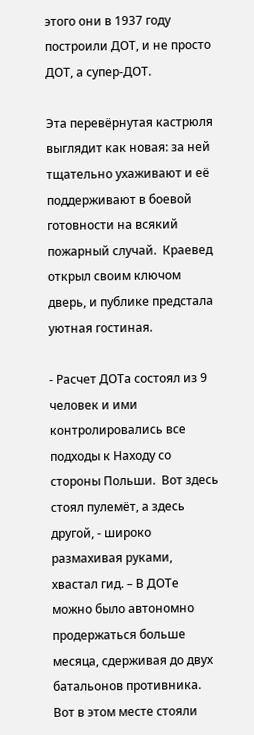этого они в 1937 году построили ДОТ, и не просто ДОТ, а супер-ДОТ.

Эта перевёрнутая кастрюля выглядит как новая: за ней тщательно ухаживают и её поддерживают в боевой готовности на всякий пожарный случай.  Краевед открыл своим ключом дверь, и публике предстала уютная гостиная.

- Расчет ДОТа состоял из 9 человек и ими контролировались все подходы к Находу со стороны Польши.  Вот здесь стоял пулемёт, а здесь другой, - широко размахивая руками, хвастал гид. – В ДОТе можно было автономно продержаться больше месяца, сдерживая до двух батальонов противника.  Вот в этом месте стояли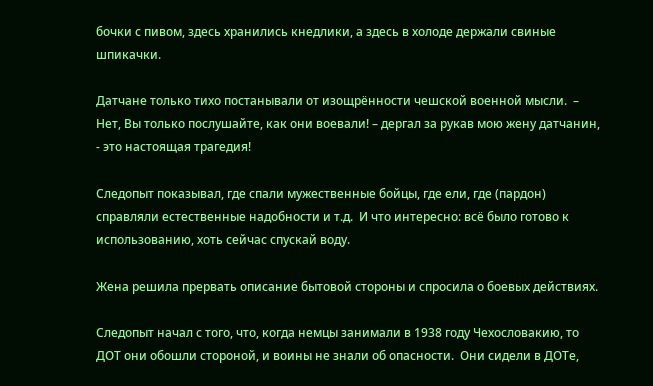бочки с пивом, здесь хранились кнедлики, а здесь в холоде держали свиные шпикачки.

Датчане только тихо постанывали от изощрённости чешской военной мысли.  – Нет, Вы только послушайте, как они воевали! – дергал за рукав мою жену датчанин, - это настоящая трагедия!

Следопыт показывал, где спали мужественные бойцы, где ели, где (пардон) справляли естественные надобности и т.д.  И что интересно: всё было готово к использованию, хоть сейчас спускай воду.

Жена решила прервать описание бытовой стороны и спросила о боевых действиях.

Следопыт начал с того, что, когда немцы занимали в 1938 году Чехословакию, то ДОТ они обошли стороной, и воины не знали об опасности.  Они сидели в ДОТе,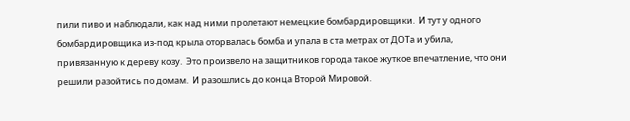пили пиво и наблюдали, как над ними пролетают немецкие бомбардировщики.  И тут у одного бомбардировщика из-под крыла оторвалась бомба и упала в ста метрах от ДОТа и убила, привязанную к дереву козу.  Это произвело на защитников города такое жуткое впечатление, что они решили разойтись по домам.  И разошлись до конца Второй Мировой.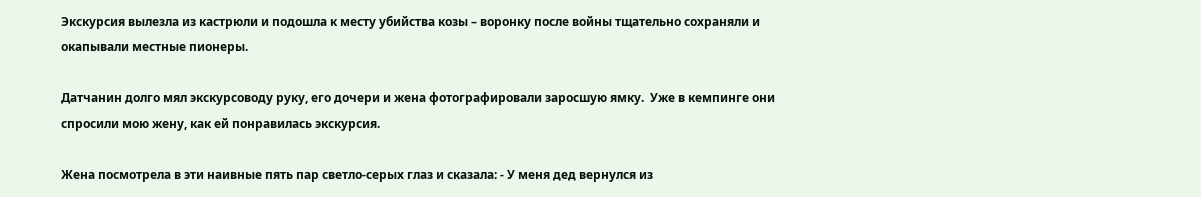Экскурсия вылезла из кастрюли и подошла к месту убийства козы – воронку после войны тщательно сохраняли и окапывали местные пионеры.

Датчанин долго мял экскурсоводу руку, его дочери и жена фотографировали заросшую ямку.  Уже в кемпинге они спросили мою жену, как ей понравилась экскурсия.

Жена посмотрела в эти наивные пять пар светло-серых глаз и сказала: - У меня дед вернулся из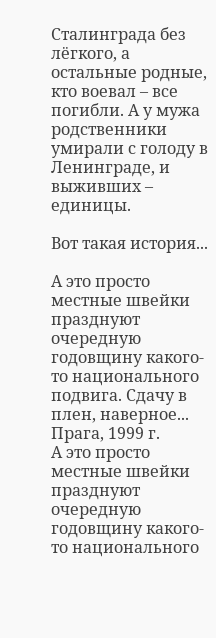Сталинграда без лёгкого, а остальные родные, кто воевал – все погибли. А у мужа родственники умирали с голоду в Ленинграде, и выживших – единицы.

Вот такая история...

А это просто местные швейки празднуют очередную годовщину какого-то национального подвига. Сдачу в плен, наверное... Прага, 1999 г.
А это просто местные швейки празднуют очередную годовщину какого-то национального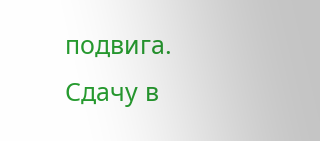подвига. Сдачу в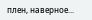плен, наверное...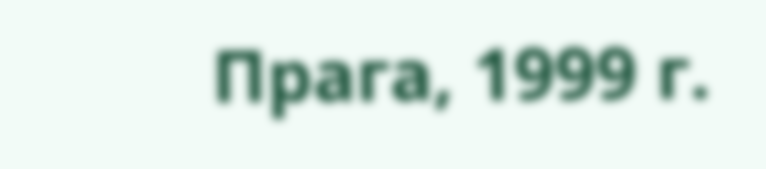Прага, 1999 г.